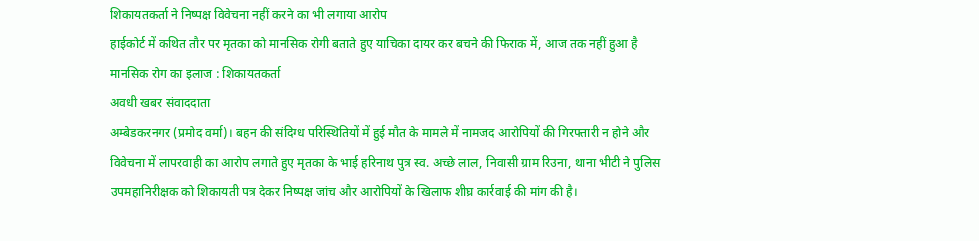शिकायतकर्ता ने निष्पक्ष विवेचना नहीं करने का भी लगाया आरोप
हाईकोर्ट में कथित तौर पर मृतका को मानसिक रोगी बताते हुए याचिका दायर कर बचने की फिराक में, आज तक नहीं हुआ है मानसिक रोग का इलाज : शिकायतकर्ता
अवधी खबर संवाददाता
अम्बेडकरनगर (प्रमोद वर्मा)। बहन की संदिग्ध परिस्थितियों में हुई मौत के मामले में नामजद आरोपियों की गिरफ्तारी न होने और विवेचना में लापरवाही का आरोप लगाते हुए मृतका के भाई हरिनाथ पुत्र स्व. अच्छे लाल, निवासी ग्राम रिउना, थाना भीटी ने पुलिस उपमहानिरीक्षक को शिकायती पत्र देकर निष्पक्ष जांच और आरोपियों के खिलाफ शीघ्र कार्रवाई की मांग की है।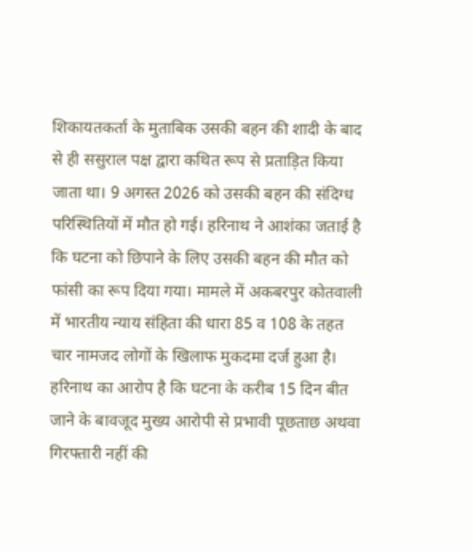शिकायतकर्ता के मुताबिक उसकी बहन की शादी के बाद से ही ससुराल पक्ष द्वारा कथित रूप से प्रताड़ित किया जाता था। 9 अगस्त 2026 को उसकी बहन की संदिग्ध परिस्थितियों में मौत हो गई। हरिनाथ ने आशंका जताई है कि घटना को छिपाने के लिए उसकी बहन की मौत को फांसी का रूप दिया गया। मामले में अकबरपुर कोतवाली में भारतीय न्याय संहिता की धारा 85 व 108 के तहत चार नामजद लोगों के खिलाफ मुकदमा दर्ज हुआ है।
हरिनाथ का आरोप है कि घटना के करीब 15 दिन बीत जाने के बावजूद मुख्य आरोपी से प्रभावी पूछताछ अथवा गिरफ्तारी नहीं की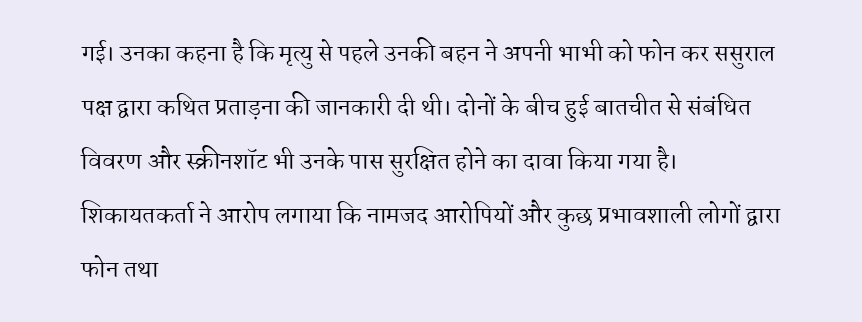गई। उनका कहना है कि मृत्यु से पहले उनकी बहन ने अपनी भाभी को फोन कर ससुराल पक्ष द्वारा कथित प्रताड़ना की जानकारी दी थी। दोनों के बीच हुई बातचीत से संबंधित विवरण और स्क्रीनशॉट भी उनके पास सुरक्षित होने का दावा किया गया है।
शिकायतकर्ता ने आरोप लगाया कि नामजद आरोपियों और कुछ प्रभावशाली लोगों द्वारा फोन तथा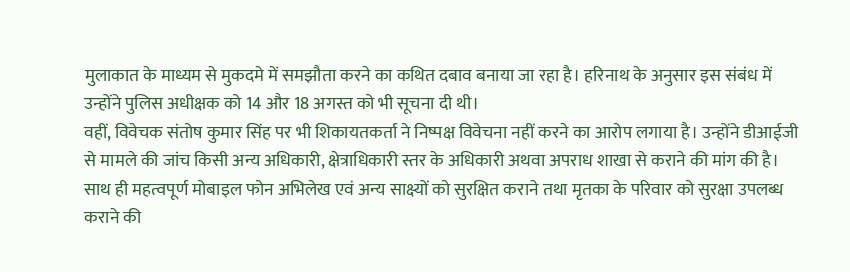मुलाकात के माध्यम से मुकदमे में समझौता करने का कथित दबाव बनाया जा रहा है। हरिनाथ के अनुसार इस संबंध में उन्होंने पुलिस अधीक्षक को 14 और 18 अगस्त को भी सूचना दी थी।
वहीं, विवेचक संतोष कुमार सिंह पर भी शिकायतकर्ता ने निष्पक्ष विवेचना नहीं करने का आरोप लगाया है। उन्होंने डीआईजी से मामले की जांच किसी अन्य अधिकारी, क्षेत्राधिकारी स्तर के अधिकारी अथवा अपराध शाखा से कराने की मांग की है। साथ ही महत्वपूर्ण मोबाइल फोन अभिलेख एवं अन्य साक्ष्यों को सुरक्षित कराने तथा मृतका के परिवार को सुरक्षा उपलब्ध कराने की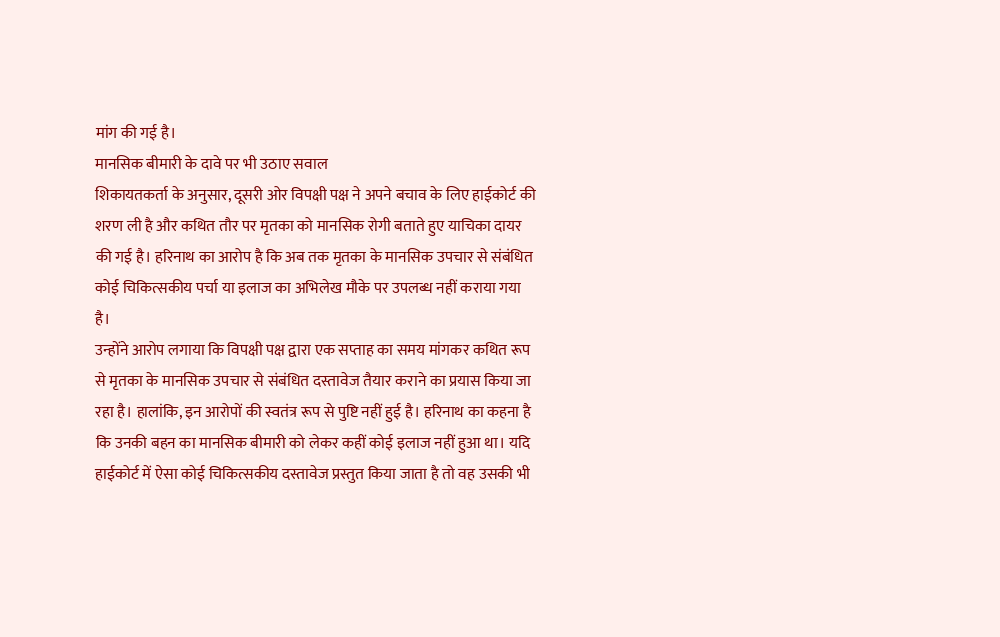मांग की गई है।
मानसिक बीमारी के दावे पर भी उठाए सवाल
शिकायतकर्ता के अनुसार, दूसरी ओर विपक्षी पक्ष ने अपने बचाव के लिए हाईकोर्ट की शरण ली है और कथित तौर पर मृतका को मानसिक रोगी बताते हुए याचिका दायर की गई है। हरिनाथ का आरोप है कि अब तक मृतका के मानसिक उपचार से संबंधित कोई चिकित्सकीय पर्चा या इलाज का अभिलेख मौके पर उपलब्ध नहीं कराया गया है।
उन्होंने आरोप लगाया कि विपक्षी पक्ष द्वारा एक सप्ताह का समय मांगकर कथित रूप से मृतका के मानसिक उपचार से संबंधित दस्तावेज तैयार कराने का प्रयास किया जा रहा है। हालांकि, इन आरोपों की स्वतंत्र रूप से पुष्टि नहीं हुई है। हरिनाथ का कहना है कि उनकी बहन का मानसिक बीमारी को लेकर कहीं कोई इलाज नहीं हुआ था। यदि हाईकोर्ट में ऐसा कोई चिकित्सकीय दस्तावेज प्रस्तुत किया जाता है तो वह उसकी भी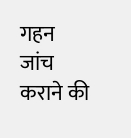गहन जांच कराने की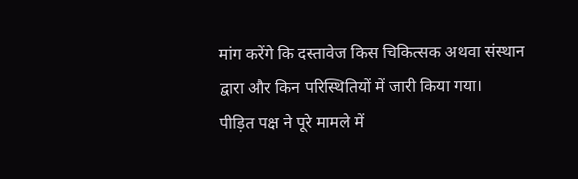मांग करेंगे कि दस्तावेज किस चिकित्सक अथवा संस्थान द्वारा और किन परिस्थितियों में जारी किया गया।
पीड़ित पक्ष ने पूरे मामले में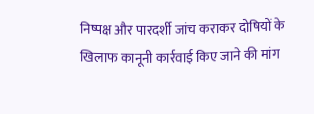निष्पक्ष और पारदर्शी जांच कराकर दोषियों के खिलाफ कानूनी कार्रवाई किए जाने की मांग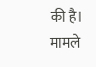की है। मामले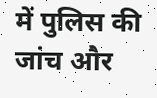में पुलिस की जांच और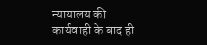न्यायालय की कार्यवाही के बाद ही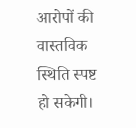आरोपों की वास्तविक स्थिति स्पष्ट हो सकेगी।